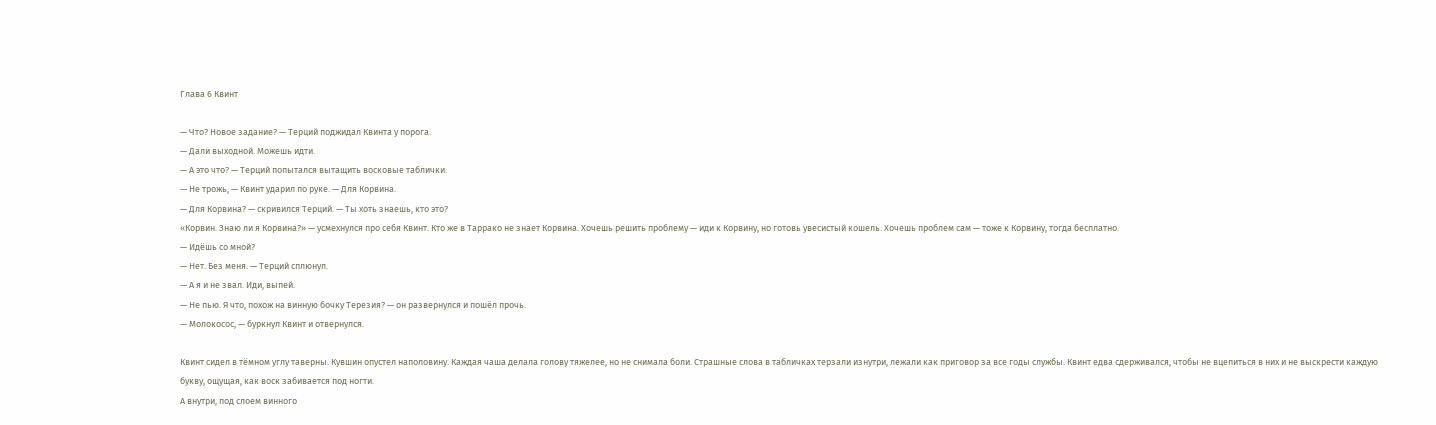Глава 6 Квинт

— Что? Новое задание? — Терций поджидал Квинта у порога.
— Дали выходной. Можешь идти.
— А это что? — Терций попытался вытащить восковые таблички.
— Не трожь, — Квинт ударил по руке. — Для Корвина.
— Для Корвина? — скривился Терций. — Ты хоть знаешь, кто это?
«Корвин. Знаю ли я Корвина?» — усмехнулся про себя Квинт. Кто же в Таррако не знает Корвина. Хочешь решить проблему — иди к Корвину, но готовь увесистый кошель. Хочешь проблем сам — тоже к Корвину, тогда бесплатно.
— Идёшь со мной?
— Нет. Без меня. — Терций сплюнул.
— А я и не звал. Иди, выпей.
— Не пью. Я что, похож на винную бочку Терезия? — он развернулся и пошёл прочь.
— Молокосос, — буркнул Квинт и отвернулся.

Квинт сидел в тёмном углу таверны. Кувшин опустел наполовину. Каждая чаша делала голову тяжелее, но не снимала боли. Страшные слова в табличках терзали изнутри, лежали как приговор за все годы службы. Квинт едва сдерживался, чтобы не вцепиться в них и не выскрести каждую букву, ощущая, как воск забивается под ногти.
А внутри, под слоем винного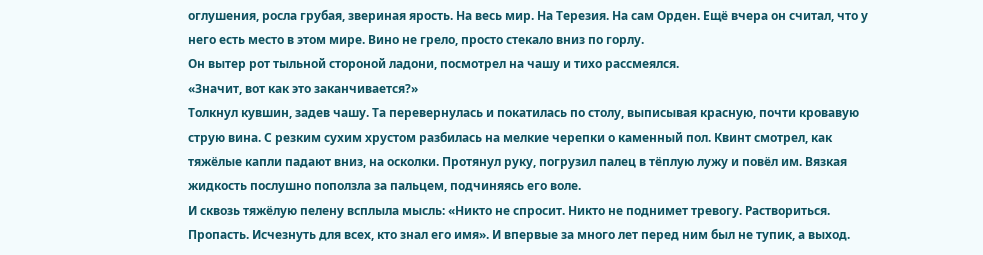оглушения, росла грубая, звериная ярость. На весь мир. На Терезия. На сам Орден. Ещё вчера он считал, что у него есть место в этом мире. Вино не грело, просто стекало вниз по горлу.
Он вытер рот тыльной стороной ладони, посмотрел на чашу и тихо рассмеялся.
«Значит, вот как это заканчивается?»
Толкнул кувшин, задев чашу. Та перевернулась и покатилась по столу, выписывая красную, почти кровавую струю вина. С резким сухим хрустом разбилась на мелкие черепки о каменный пол. Квинт смотрел, как тяжёлые капли падают вниз, на осколки. Протянул руку, погрузил палец в тёплую лужу и повёл им. Вязкая жидкость послушно поползла за пальцем, подчиняясь его воле.
И сквозь тяжёлую пелену всплыла мысль: «Никто не спросит. Никто не поднимет тревогу. Раствориться. Пропасть. Исчезнуть для всех, кто знал его имя». И впервые за много лет перед ним был не тупик, а выход.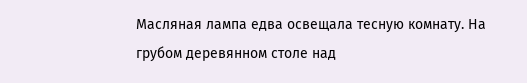Масляная лампа едва освещала тесную комнату. На грубом деревянном столе над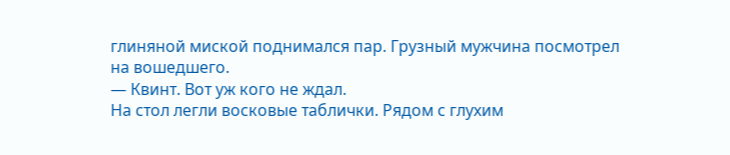глиняной миской поднимался пар. Грузный мужчина посмотрел на вошедшего.
— Квинт. Вот уж кого не ждал.
На стол легли восковые таблички. Рядом с глухим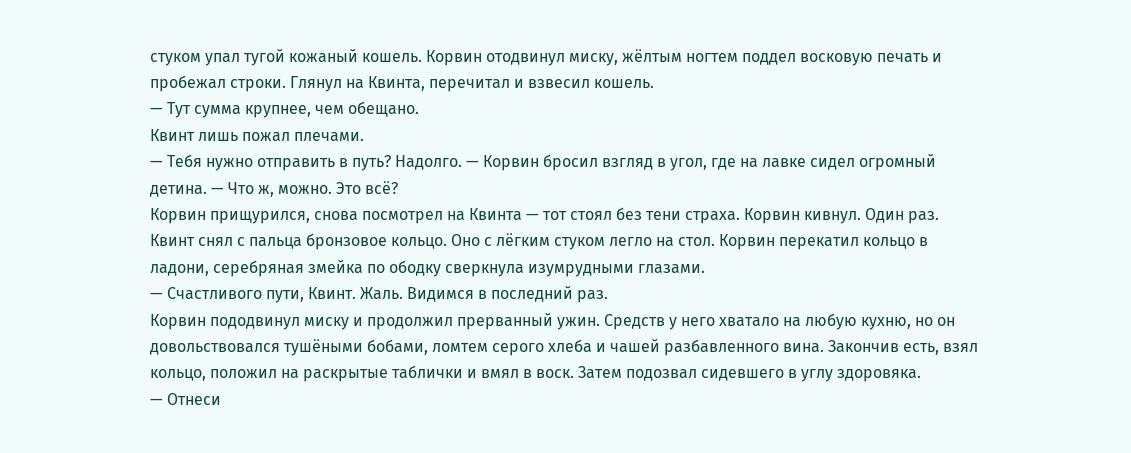стуком упал тугой кожаный кошель. Корвин отодвинул миску, жёлтым ногтем поддел восковую печать и пробежал строки. Глянул на Квинта, перечитал и взвесил кошель.
— Тут сумма крупнее, чем обещано.
Квинт лишь пожал плечами.
— Тебя нужно отправить в путь? Надолго. — Корвин бросил взгляд в угол, где на лавке сидел огромный детина. — Что ж, можно. Это всё?
Корвин прищурился, снова посмотрел на Квинта — тот стоял без тени страха. Корвин кивнул. Один раз. Квинт снял с пальца бронзовое кольцо. Оно с лёгким стуком легло на стол. Корвин перекатил кольцо в ладони, серебряная змейка по ободку сверкнула изумрудными глазами.
— Счастливого пути, Квинт. Жаль. Видимся в последний раз.
Корвин пододвинул миску и продолжил прерванный ужин. Средств у него хватало на любую кухню, но он довольствовался тушёными бобами, ломтем серого хлеба и чашей разбавленного вина. Закончив есть, взял кольцо, положил на раскрытые таблички и вмял в воск. Затем подозвал сидевшего в углу здоровяка.
— Отнеси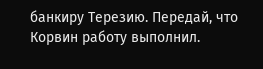банкиру Терезию. Передай, что Корвин работу выполнил.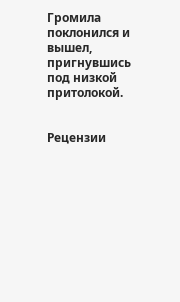Громила поклонился и вышел, пригнувшись под низкой притолокой.


Рецензии